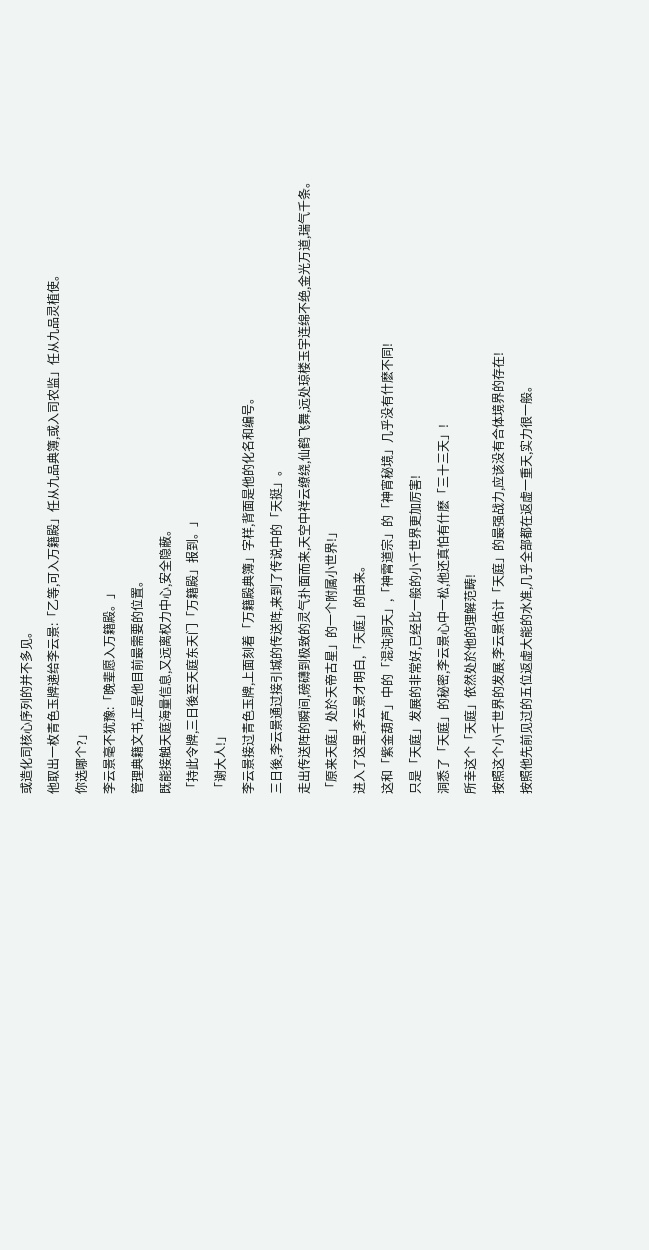或造化司核心序列的并不多见。
他取出一枚青色玉牌递给李云景:「乙等,可入万籍殿」任从九品典簿,或入司农监」任从九品灵植使。
你选哪个?」
李云景毫不犹豫:「晚辈愿入万籍殿。」
管理典籍文书,正是他目前最需要的位置。
既能接触天庭海量信息,又远离权力中心,安全隐蔽。
「持此令牌,三日後至天庭东天门「万籍殿」报到。」
「谢大人!」
李云景接过青色玉牌,上面刻着「万籍殿典簿」字样,背面是他的化名和编号。
三日後,李云景通过接引城的传送阵,来到了传说中的「天挺」。
走出传送阵的瞬间,磅礴到极致的灵气扑面而来,天空中祥云缭绕,仙鹤飞舞,远处琼楼玉宇连绵不绝,金光万道,瑞气千条。
「原来天庭」处於天帝古星」的一个附属小世界!」
进入了这里,李云景才明白,「天庭」的由来。
这和「紫金葫芦」中的「混沌洞天」,「神霄道宗」的「神宵秘境」几乎没有什麽不同!
只是「天庭」发展的非常好,已经比一般的小千世界更加厉害!
洞悉了「天庭」的秘密,李云景心中一松,他还真怕有什麽「三十三天」!
所幸这个「天庭」依然处於他的理解范畴!
按照这个小千世界的发展,李云景估计「天庭」的最强战力,应该没有合体境界的存在!
按照他先前见过的五位返虚大能的水准,几乎全部都在返虚一重天,实力很一般。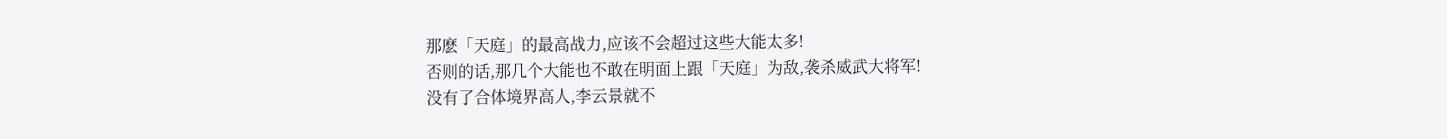那麽「天庭」的最高战力,应该不会超过这些大能太多!
否则的话,那几个大能也不敢在明面上跟「天庭」为敌,袭杀威武大将军!
没有了合体境界高人,李云景就不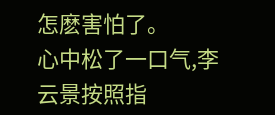怎麽害怕了。
心中松了一口气,李云景按照指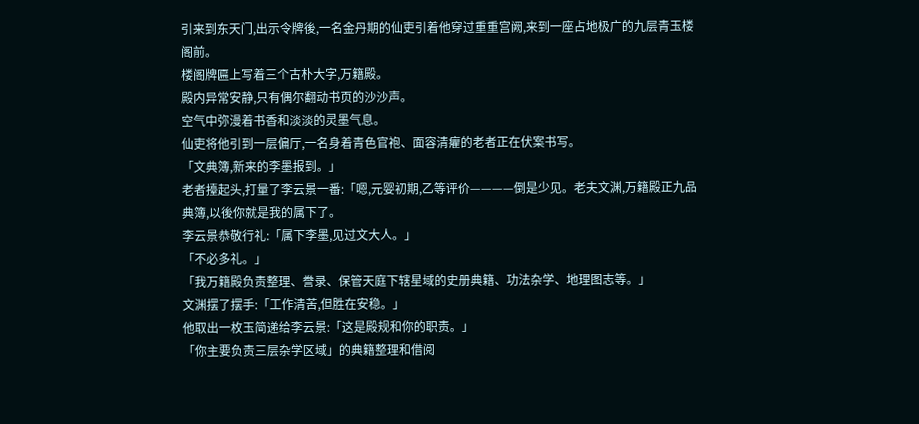引来到东天门,出示令牌後,一名金丹期的仙吏引着他穿过重重宫阙,来到一座占地极广的九层青玉楼阁前。
楼阁牌匾上写着三个古朴大字,万籍殿。
殿内异常安静,只有偶尔翻动书页的沙沙声。
空气中弥漫着书香和淡淡的灵墨气息。
仙吏将他引到一层偏厅,一名身着青色官袍、面容清癯的老者正在伏案书写。
「文典簿,新来的李墨报到。」
老者擡起头,打量了李云景一番:「嗯,元婴初期,乙等评价————倒是少见。老夫文渊,万籍殿正九品典簿,以後你就是我的属下了。
李云景恭敬行礼:「属下李墨,见过文大人。」
「不必多礼。」
「我万籍殿负责整理、誊录、保管天庭下辖星域的史册典籍、功法杂学、地理图志等。」
文渊摆了摆手:「工作清苦,但胜在安稳。」
他取出一枚玉简递给李云景:「这是殿规和你的职责。」
「你主要负责三层杂学区域」的典籍整理和借阅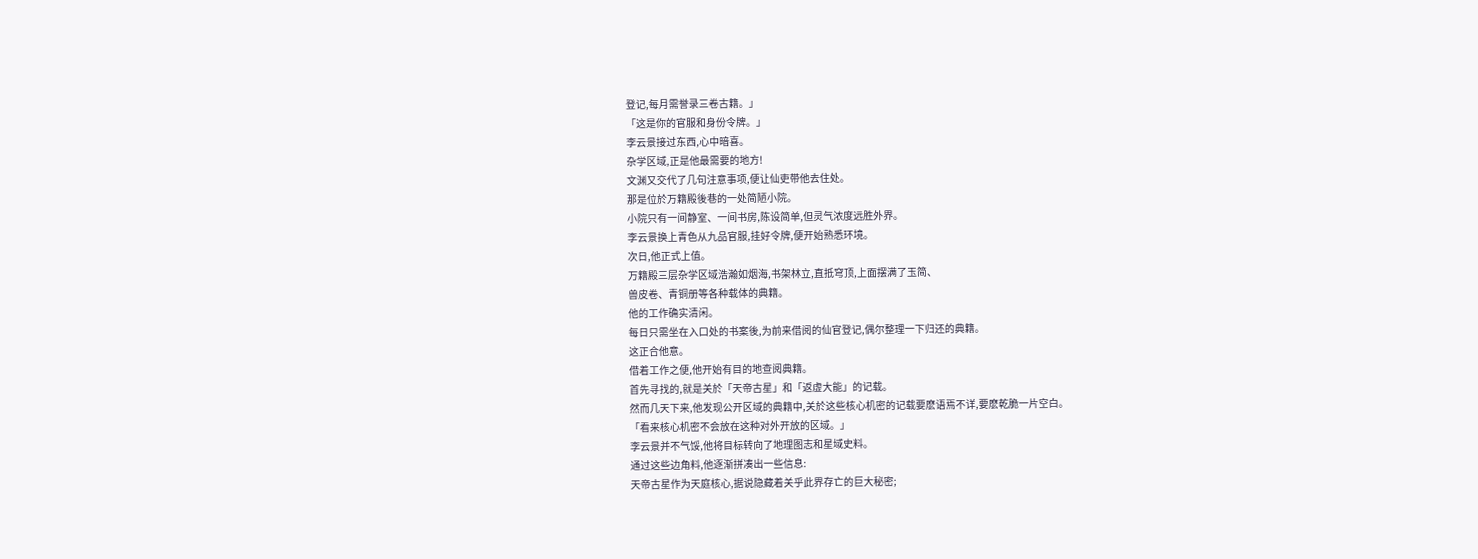登记,每月需誉录三卷古籍。」
「这是你的官服和身份令牌。」
李云景接过东西,心中暗喜。
杂学区域,正是他最需要的地方!
文渊又交代了几句注意事项,便让仙吏带他去住处。
那是位於万籍殿後巷的一处简陋小院。
小院只有一间静室、一间书房,陈设简单,但灵气浓度远胜外界。
李云景换上青色从九品官服,挂好令牌,便开始熟悉环境。
次日,他正式上值。
万籍殿三层杂学区域浩瀚如烟海,书架林立,直抵穹顶,上面摆满了玉简、
兽皮卷、青铜册等各种载体的典籍。
他的工作确实清闲。
每日只需坐在入口处的书案後,为前来借阅的仙官登记,偶尔整理一下归还的典籍。
这正合他意。
借着工作之便,他开始有目的地查阅典籍。
首先寻找的,就是关於「天帝古星」和「返虚大能」的记载。
然而几天下来,他发现公开区域的典籍中,关於这些核心机密的记载要麽语焉不详,要麽乾脆一片空白。
「看来核心机密不会放在这种对外开放的区域。」
李云景并不气馁,他将目标转向了地理图志和星域史料。
通过这些边角料,他逐渐拼凑出一些信息:
天帝古星作为天庭核心,据说隐藏着关乎此界存亡的巨大秘密;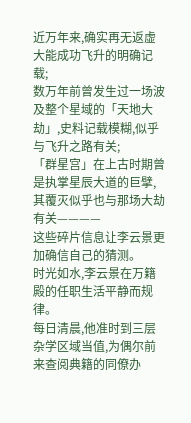近万年来,确实再无返虚大能成功飞升的明确记载;
数万年前曾发生过一场波及整个星域的「天地大劫」,史料记载模糊,似乎与飞升之路有关;
「群星宫」在上古时期曾是执掌星辰大道的巨擘,其覆灭似乎也与那场大劫有关————
这些碎片信息让李云景更加确信自己的猜测。
时光如水,李云景在万籍殿的任职生活平静而规律。
每日清晨,他准时到三层杂学区域当值,为偶尔前来查阅典籍的同僚办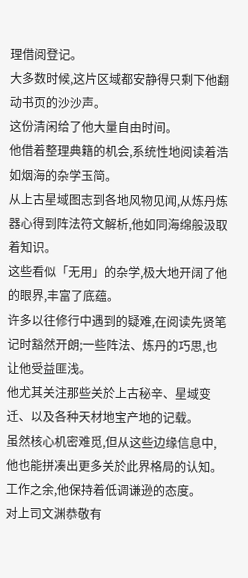理借阅登记。
大多数时候,这片区域都安静得只剩下他翻动书页的沙沙声。
这份清闲给了他大量自由时间。
他借着整理典籍的机会,系统性地阅读着浩如烟海的杂学玉简。
从上古星域图志到各地风物见闻,从炼丹炼器心得到阵法符文解析,他如同海绵般汲取着知识。
这些看似「无用」的杂学,极大地开阔了他的眼界,丰富了底蕴。
许多以往修行中遇到的疑难,在阅读先贤笔记时豁然开朗;一些阵法、炼丹的巧思,也让他受益匪浅。
他尤其关注那些关於上古秘辛、星域变迁、以及各种天材地宝产地的记载。
虽然核心机密难觅,但从这些边缘信息中,他也能拼凑出更多关於此界格局的认知。
工作之余,他保持着低调谦逊的态度。
对上司文渊恭敬有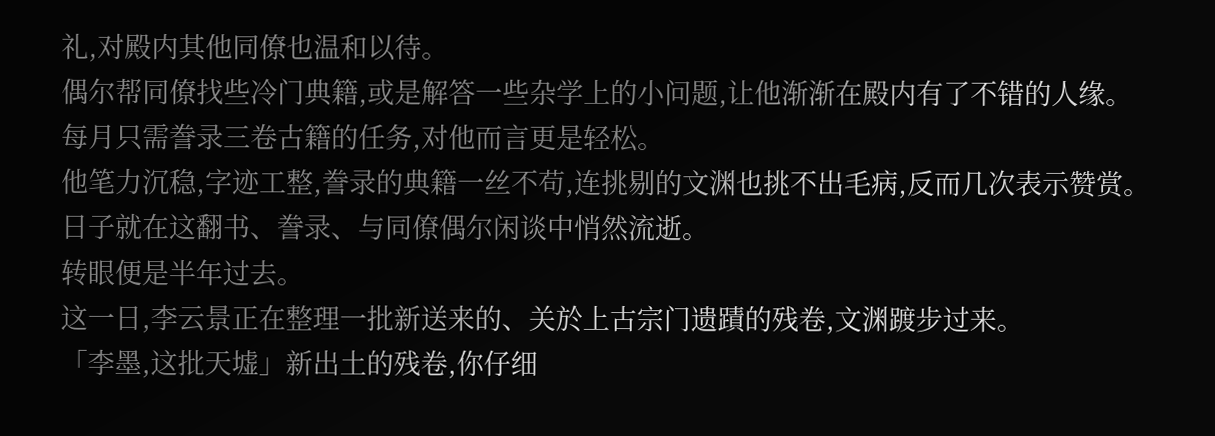礼,对殿内其他同僚也温和以待。
偶尔帮同僚找些冷门典籍,或是解答一些杂学上的小问题,让他渐渐在殿内有了不错的人缘。
每月只需誊录三卷古籍的任务,对他而言更是轻松。
他笔力沉稳,字迹工整,誊录的典籍一丝不苟,连挑剔的文渊也挑不出毛病,反而几次表示赞赏。
日子就在这翻书、誊录、与同僚偶尔闲谈中悄然流逝。
转眼便是半年过去。
这一日,李云景正在整理一批新送来的、关於上古宗门遗蹟的残卷,文渊踱步过来。
「李墨,这批天墟」新出土的残卷,你仔细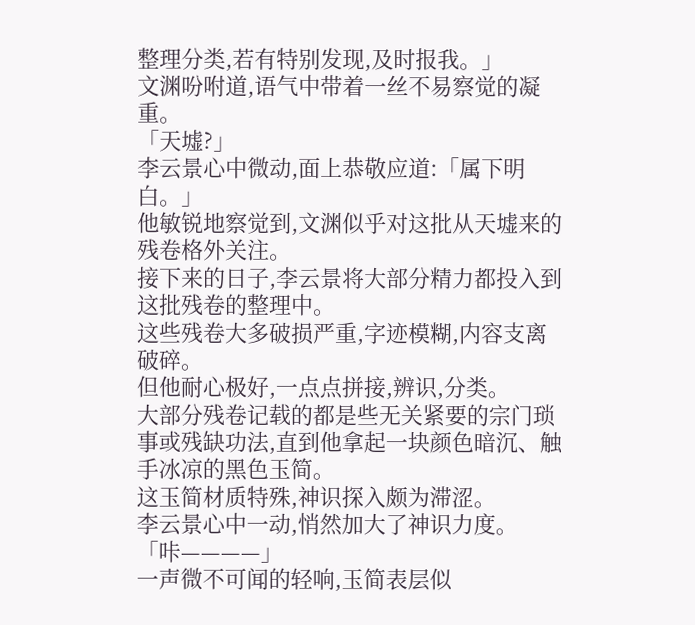整理分类,若有特别发现,及时报我。」
文渊吩咐道,语气中带着一丝不易察觉的凝重。
「天墟?」
李云景心中微动,面上恭敬应道:「属下明白。」
他敏锐地察觉到,文渊似乎对这批从天墟来的残卷格外关注。
接下来的日子,李云景将大部分精力都投入到这批残卷的整理中。
这些残卷大多破损严重,字迹模糊,内容支离破碎。
但他耐心极好,一点点拼接,辨识,分类。
大部分残卷记载的都是些无关紧要的宗门琐事或残缺功法,直到他拿起一块颜色暗沉、触手冰凉的黑色玉简。
这玉简材质特殊,神识探入颇为滞涩。
李云景心中一动,悄然加大了神识力度。
「咔————」
一声微不可闻的轻响,玉简表层似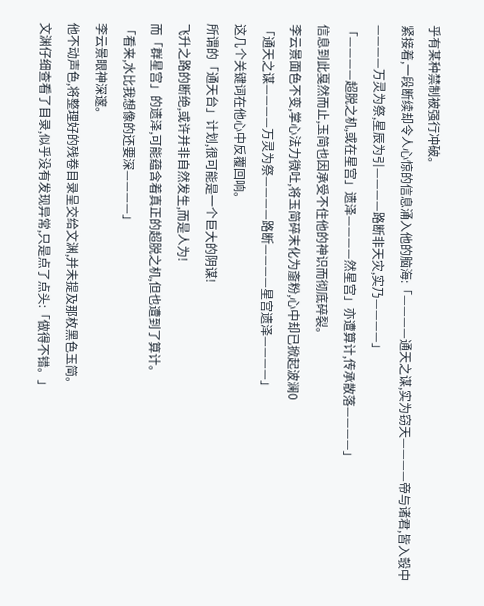乎有某种禁制被强行冲破。
紧接着,一段断续却令人心惊的信息涌入他的脑海:「————通天之谋,实为窃天————帝与诸君,皆入彀中————万灵为祭,星辰为引————路断非天灾,实乃————」
「————超脱之机,或在星宫」遗泽————然星宫」亦遭算计,传承散落————」
信息到此戛然而止,玉简也因承受不住他的神识而彻底碎裂。
李云景面色不变,掌心法力微吐,将玉简碎末化为齑粉,心中却已掀起波澜0
「通天之谋————万灵为祭————路断————星宫遗泽————」
这几个关键词在他心中反覆回响。
所谓的「通天台」计划,很可能是一个巨大的阴谋!
飞升之路的断绝,或许并非自然发生,而是人为!
而「群星宫」的遗泽,可能蕴含着真正的超脱之机,但也遭到了算计。
「看来,水比我想像的还要深————」
李云景眼神深邃。
他不动声色,将整理好的残卷目录呈交给文渊,并未提及那枚黑色玉简。
文渊仔细查看了目录,似乎没有发现异常,只是点了点头:「做得不错。」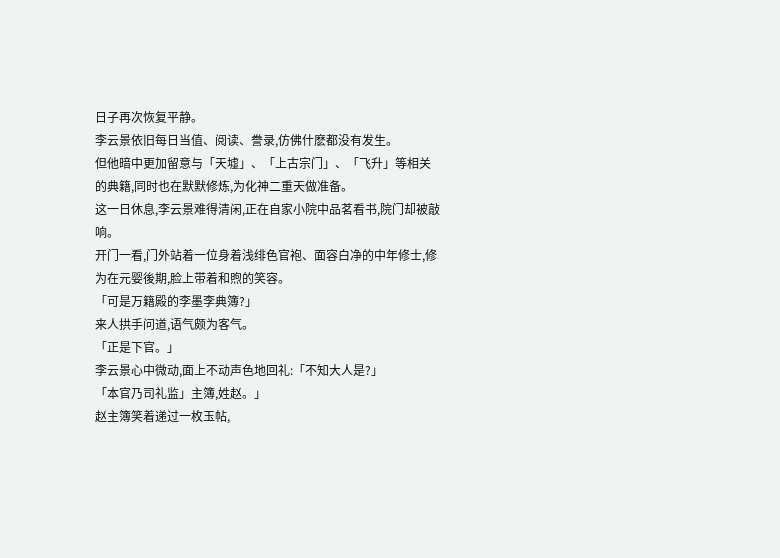日子再次恢复平静。
李云景依旧每日当值、阅读、誊录,仿佛什麽都没有发生。
但他暗中更加留意与「天墟」、「上古宗门」、「飞升」等相关的典籍,同时也在默默修炼,为化神二重天做准备。
这一日休息,李云景难得清闲,正在自家小院中品茗看书,院门却被敲响。
开门一看,门外站着一位身着浅绯色官袍、面容白净的中年修士,修为在元婴後期,脸上带着和煦的笑容。
「可是万籍殿的李墨李典簿?」
来人拱手问道,语气颇为客气。
「正是下官。」
李云景心中微动,面上不动声色地回礼:「不知大人是?」
「本官乃司礼监」主簿,姓赵。」
赵主簿笑着递过一枚玉帖,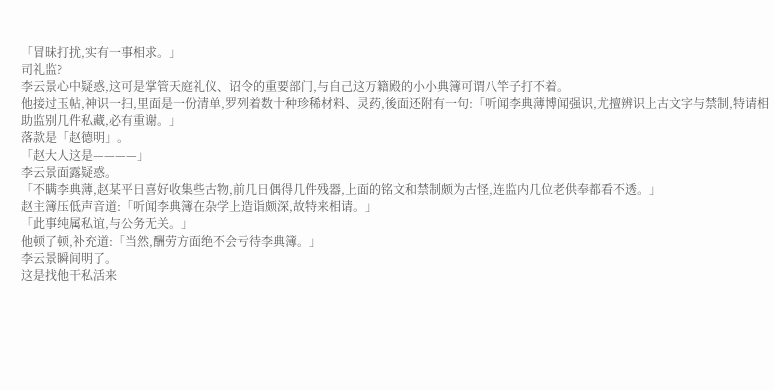「冒昧打扰,实有一事相求。」
司礼监?
李云景心中疑惑,这可是掌管天庭礼仪、诏令的重要部门,与自己这万籍殿的小小典簿可谓八竿子打不着。
他接过玉帖,神识一扫,里面是一份清单,罗列着数十种珍稀材料、灵药,後面还附有一句:「听闻李典薄博闻强识,尤擅辨识上古文字与禁制,特请相助监别几件私藏,必有重谢。」
落款是「赵德明」。
「赵大人这是————」
李云景面露疑惑。
「不瞒李典薄,赵某平日喜好收集些古物,前几日偶得几件残器,上面的铭文和禁制颇为古怪,连监内几位老供奉都看不透。」
赵主簿压低声音道:「听闻李典簿在杂学上造诣颇深,故特来相请。」
「此事纯属私谊,与公务无关。」
他顿了顿,补充道:「当然,酬劳方面绝不会亏待李典簿。」
李云景瞬间明了。
这是找他干私活来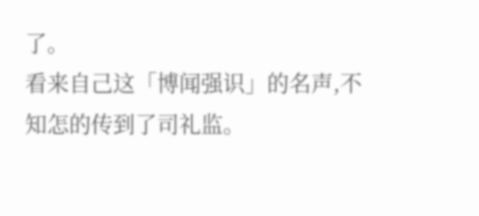了。
看来自己这「博闻强识」的名声,不知怎的传到了司礼监。